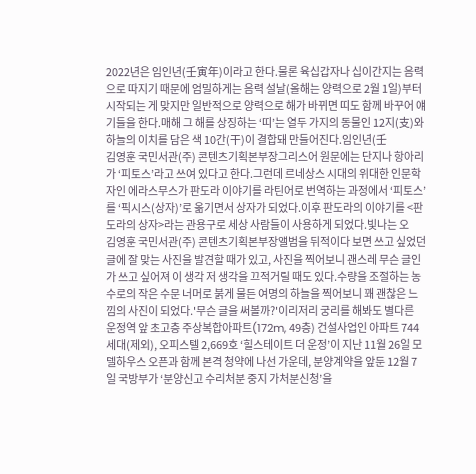2022년은 임인년(壬寅年)이라고 한다.물론 육십갑자나 십이간지는 음력으로 따지기 때문에 엄밀하게는 음력 설날(올해는 양력으로 2월 1일)부터 시작되는 게 맞지만 일반적으로 양력으로 해가 바뀌면 띠도 함께 바꾸어 얘기들을 한다.매해 그 해를 상징하는 ‘띠’는 열두 가지의 동물인 12지(支)와 하늘의 이치를 담은 색 10간(干)이 결합돼 만들어진다.임인년(壬
김영훈 국민서관(주) 콘텐츠기획본부장그리스어 원문에는 단지나 항아리가 ‘피토스’라고 쓰여 있다고 한다.그런데 르네상스 시대의 위대한 인문학자인 에라스무스가 판도라 이야기를 라틴어로 번역하는 과정에서 ‘피토스’를 ‘픽시스(상자)’로 옮기면서 상자가 되었다.이후 판도라의 이야기를 <판도라의 상자>라는 관용구로 세상 사람들이 사용하게 되었다.빛나는 오
김영훈 국민서관(주) 콘텐츠기획본부장앨범을 뒤적이다 보면 쓰고 싶었던 글에 잘 맞는 사진을 발견할 때가 있고, 사진을 찍어보니 괜스레 무슨 글인가 쓰고 싶어져 이 생각 저 생각을 끄적거릴 때도 있다.수량을 조절하는 농수로의 작은 수문 너머로 붉게 물든 여명의 하늘을 찍어보니 꽤 괜찮은 느낌의 사진이 되었다.'무슨 글을 써볼까?'이리저리 궁리를 해봐도 별다른
운정역 앞 초고층 주상복합아파트(172m, 49층) 건설사업인 아파트 744세대(제외), 오피스텔 2,669호 ‘힐스테이트 더 운정’이 지난 11월 26일 모델하우스 오픈과 함께 본격 청약에 나선 가운데, 분양계약을 앞둔 12월 7일 국방부가 ‘분양신고 수리처분 중지 가처분신청’을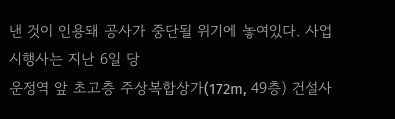낸 것이 인용돼 공사가 중단될 위기에 놓여있다. 사업시행사는 지난 6일 당
운정역 앞 초고층 주상복합상가(172m, 49층) 건설사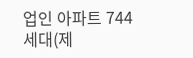업인 아파트 744세대(제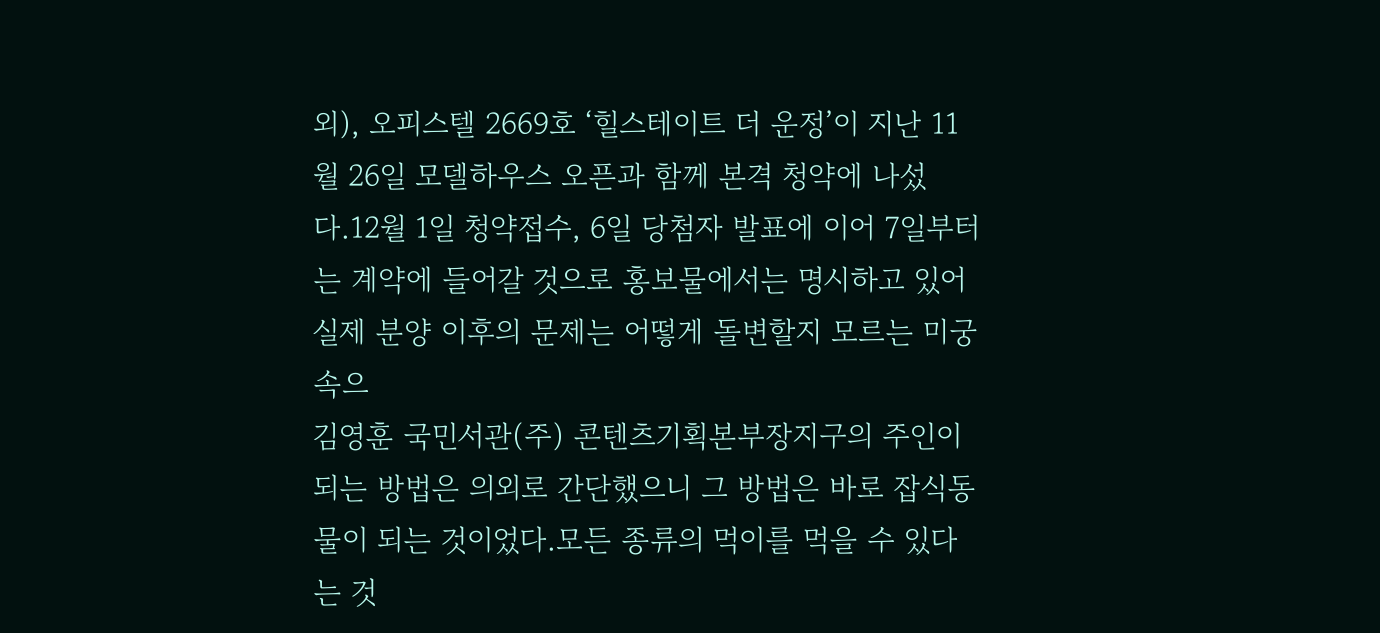외), 오피스텔 2669호 ‘힐스테이트 더 운정’이 지난 11월 26일 모델하우스 오픈과 함께 본격 청약에 나섰다.12월 1일 청약접수, 6일 당첨자 발표에 이어 7일부터는 계약에 들어갈 것으로 홍보물에서는 명시하고 있어 실제 분양 이후의 문제는 어떻게 돌변할지 모르는 미궁속으
김영훈 국민서관(주) 콘텐츠기획본부장지구의 주인이 되는 방법은 의외로 간단했으니 그 방법은 바로 잡식동물이 되는 것이었다.모든 종류의 먹이를 먹을 수 있다는 것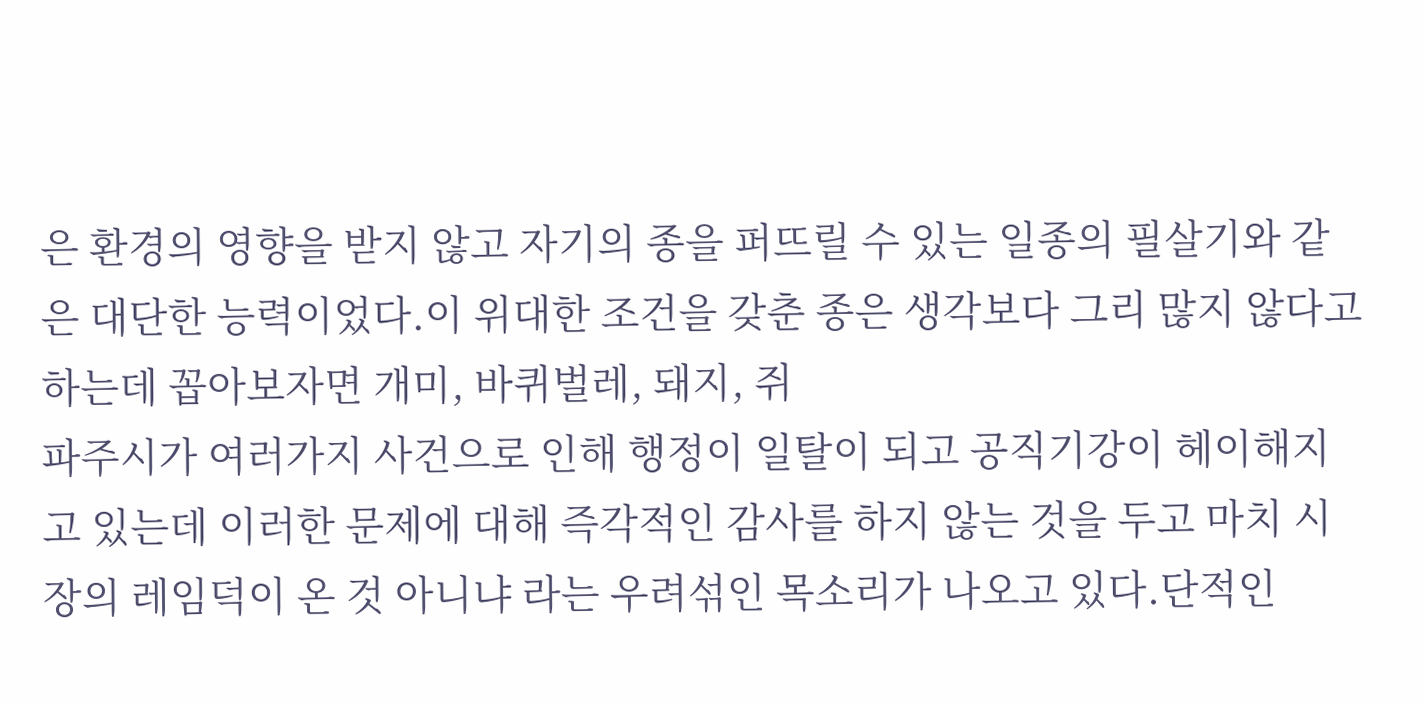은 환경의 영향을 받지 않고 자기의 종을 퍼뜨릴 수 있는 일종의 필살기와 같은 대단한 능력이었다.이 위대한 조건을 갖춘 종은 생각보다 그리 많지 않다고 하는데 꼽아보자면 개미, 바퀴벌레, 돼지, 쥐
파주시가 여러가지 사건으로 인해 행정이 일탈이 되고 공직기강이 헤이해지고 있는데 이러한 문제에 대해 즉각적인 감사를 하지 않는 것을 두고 마치 시장의 레임덕이 온 것 아니냐 라는 우려섞인 목소리가 나오고 있다.단적인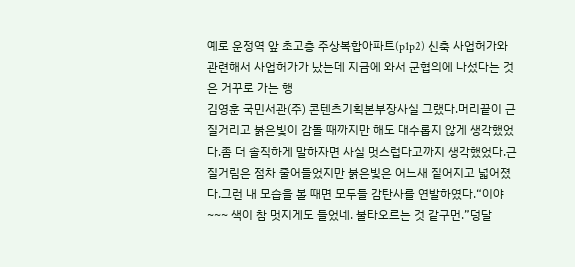예로 운정역 앞 초고층 주상복합아파트(p1p2) 신축 사업허가와 관련해서 사업허가가 났는데 지금에 와서 군협의에 나섰다는 것은 거꾸로 가는 행
김영훈 국민서관(주) 콘텐츠기획본부장사실 그랬다.머리끝이 근질거리고 붉은빛이 감돌 때까지만 해도 대수롭지 않게 생각했었다.좀 더 솔직하게 말하자면 사실 멋스럽다고까지 생각했었다.근질거림은 점차 줄어들었지만 붉은빛은 어느새 짙어지고 넓어졌다.그런 내 모습을 볼 때면 모두들 감탄사를 연발하였다.“이야~~~ 색이 참 멋지게도 들었네. 불타오르는 것 같구먼.”덩달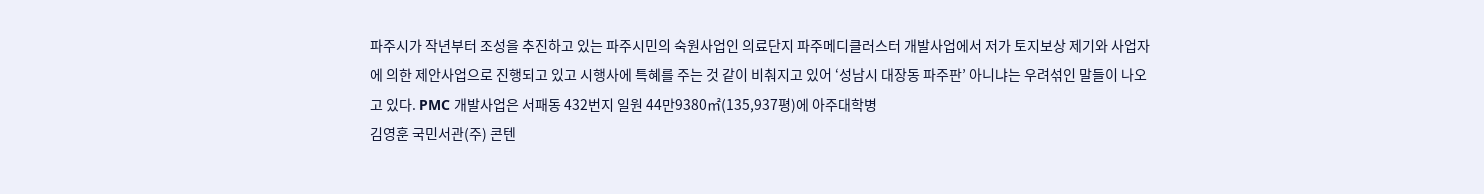파주시가 작년부터 조성을 추진하고 있는 파주시민의 숙원사업인 의료단지 파주메디클러스터 개발사업에서 저가 토지보상 제기와 사업자에 의한 제안사업으로 진행되고 있고 시행사에 특혜를 주는 것 같이 비춰지고 있어 ‘성남시 대장동 파주판’ 아니냐는 우려섞인 말들이 나오고 있다. PMC 개발사업은 서패동 432번지 일원 44만9380㎡(135,937평)에 아주대학병
김영훈 국민서관(주) 콘텐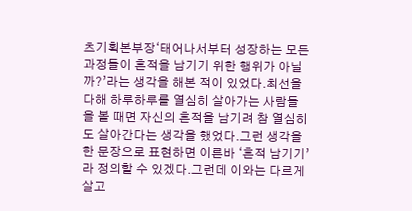츠기획본부장‘태어나서부터 성장하는 모든 과정들이 흔적을 남기기 위한 행위가 아닐까?’라는 생각을 해본 적이 있었다.최선을 다해 하루하루를 열심히 살아가는 사람들을 볼 때면 자신의 흔적을 남기려 참 열심히도 살아간다는 생각을 했었다.그런 생각을 한 문장으로 표현하면 이른바 ‘흔적 남기기’라 정의할 수 있겠다.그런데 이와는 다르게 살고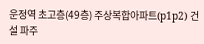운정역 초고층(49층) 주상복합아파트(p1p2) 건설 파주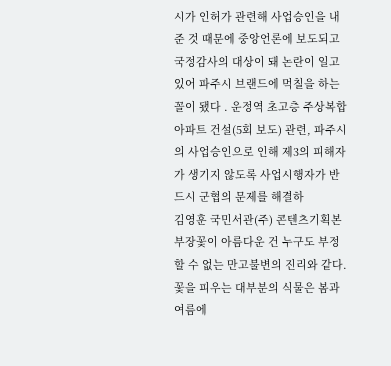시가 인허가 관련해 사업승인을 내준 것 때문에 중앙언론에 보도되고 국정감사의 대상이 돼 논란이 일고 있어 파주시 브랜드에 먹칠을 하는 꼴이 됐다 . 운정역 초고층 주상복합아파트 건설(5회 보도) 관련, 파주시의 사업승인으로 인해 제3의 피해자가 생기지 않도록 사업시행자가 반드시 군협의 문제를 해결하
김영훈 국민서관(주) 콘텐츠기획본부장꽃이 아름다운 건 누구도 부정할 수 없는 만고불변의 진리와 같다.꽃을 피우는 대부분의 식물은 봄과 여름에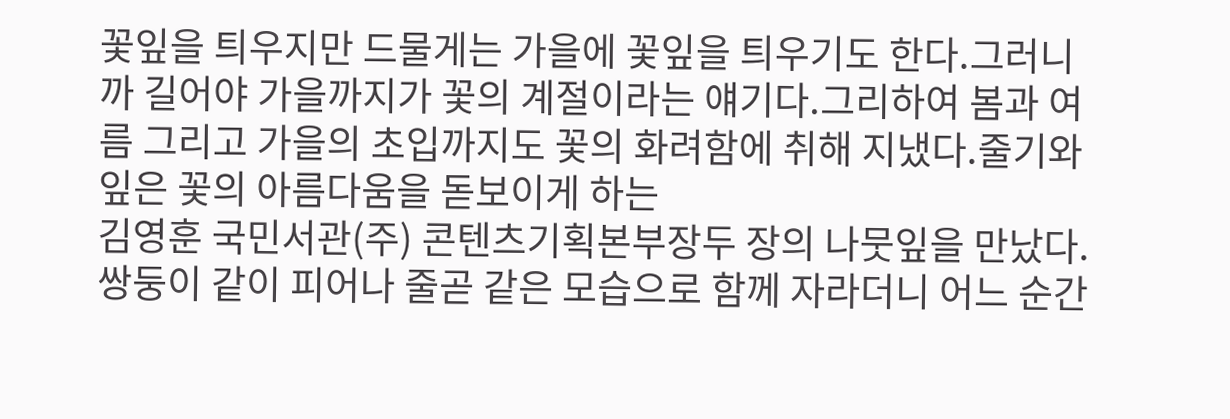꽃잎을 틔우지만 드물게는 가을에 꽃잎을 틔우기도 한다.그러니까 길어야 가을까지가 꽃의 계절이라는 얘기다.그리하여 봄과 여름 그리고 가을의 초입까지도 꽃의 화려함에 취해 지냈다.줄기와 잎은 꽃의 아름다움을 돋보이게 하는
김영훈 국민서관(주) 콘텐츠기획본부장두 장의 나뭇잎을 만났다.쌍둥이 같이 피어나 줄곧 같은 모습으로 함께 자라더니 어느 순간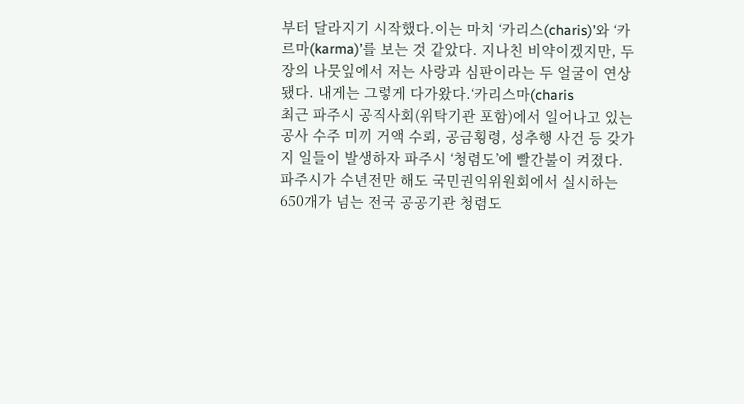부터 달라지기 시작했다.이는 마치 ‘카리스(charis)’와 ‘카르마(karma)’를 보는 것 같았다. 지나친 비약이겠지만, 두 장의 나뭇잎에서 저는 사랑과 심판이라는 두 얼굴이 연상됐다. 내게는 그렇게 다가왔다.‘카리스마(charis
최근 파주시 공직사회(위탁기관 포함)에서 일어나고 있는 공사 수주 미끼 거액 수뢰, 공금횡령, 성추행 사건 등 갖가지 일들이 발생하자 파주시 ‘청렴도’에 빨간불이 켜졌다.파주시가 수년전만 해도 국민권익위원회에서 실시하는 650개가 넘는 전국 공공기관 청렴도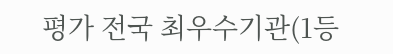평가 전국 최우수기관(1등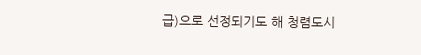급)으로 선정되기도 해 청렴도시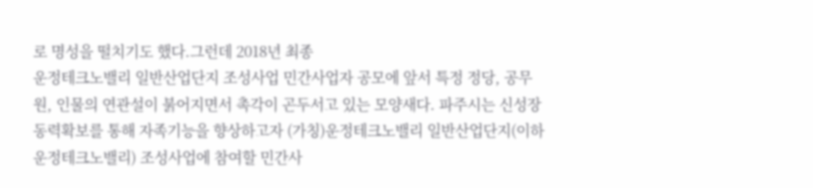로 명성을 떨치기도 했다.그런데 2018년 최종
운정테크노밸리 일반산업단지 조성사업 민간사업자 공모에 앞서 특정 정당, 공무원, 인물의 연관설이 붉어지면서 촉각이 곤두서고 있는 모양새다. 파주시는 신성장 동력확보를 통해 자족기능을 향상하고자 (가칭)운정테크노밸리 일반산업단지(이하 운정테크노밸리) 조성사업에 참여할 민간사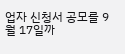업자 신청서 공모를 9월 17일까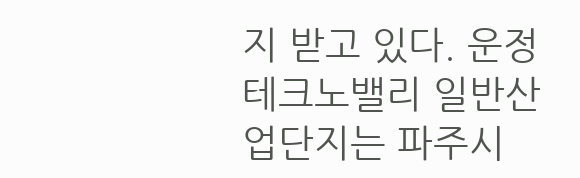지 받고 있다. 운정테크노밸리 일반산업단지는 파주시